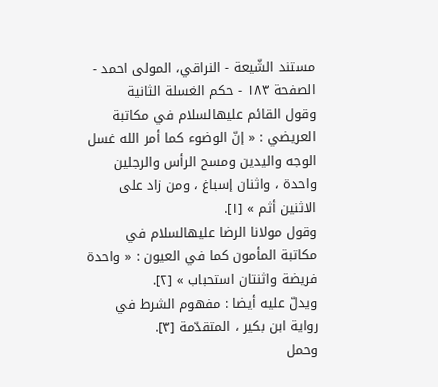مستند الشّيعة - النراقي، المولى احمد - الصفحة ١٨٣ - حكم الغسلة الثانية
وقول القائم عليهالسلام في مكاتبة العريضي : « إنّ الوضوء كما أمر الله غسل الوجه واليدين ومسح الرأس والرجلين واحدة ، واثنان إسباغ ، ومن زاد على الاثنين أثم » [١].
وقول مولانا الرضا عليهالسلام في مكاتبة المأمون كما في العيون : « واحدة فريضة واثنتان استحباب » [٢].
ويدلّ عليه أيضا : مفهوم الشرط في رواية ابن بكير ، المتقدّمة [٣].
وحمل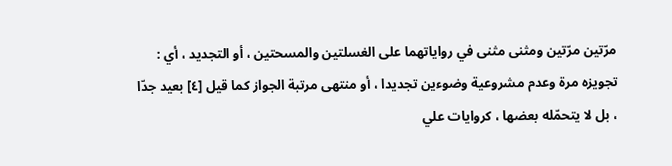مرّتين مرّتين ومثنى مثنى في رواياتهما على الغسلتين والمسحتين ، أو التجديد ، أي : تجويزه مرة وعدم مشروعية وضوءين تجديدا ، أو منتهى مرتبة الجواز كما قيل [٤] بعيد جدّا ، بل لا يتحمّله بعضها ، كروايات علي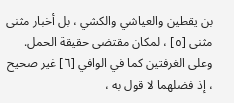بن يقطين والعياشي والكشي ، بل أخبار مثنى مثنى [٥] ، لمكان مقتضى حقيقة الحمل.
وعلى الغرفتين كما في الوافي [٦] غير صحيح ، إذ فضلهما لا قول به ،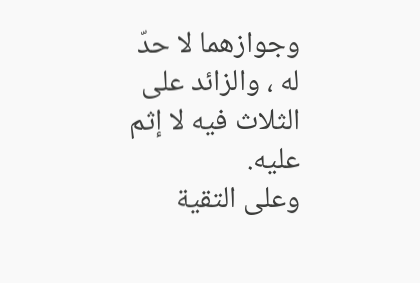وجوازهما لا حدّ له ، والزائد على الثلاث فيه لا إثم عليه.
وعلى التقية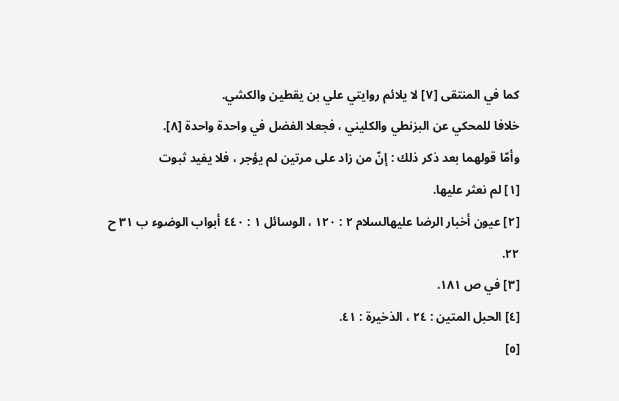كما في المنتقى [٧] لا يلائم روايتي علي بن يقطين والكشي.
خلافا للمحكي عن البزنطي والكليني ، فجعلا الفضل في واحدة واحدة [٨].
وأمّا قولهما بعد ذكر ذلك : إنّ من زاد على مرتين لم يؤجر ، فلا يفيد ثبوت
[١] لم نعثر عليها.
[٢] عيون أخبار الرضا عليهالسلام ٢ : ١٢٠ ، الوسائل ١ : ٤٤٠ أبواب الوضوء ب ٣١ ح ٢٢.
[٣] في ص ١٨١.
[٤] الحبل المتين : ٢٤ ، الذخيرة : ٤١.
[٥]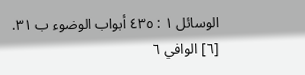الوسائل ١ : ٤٣٥ أبواب الوضوء ب ٣١.
[٦] الوافي ٦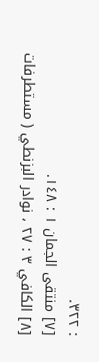: ٣٢٢.
[٧] منتقى الجمان ١ : ١٤٨.
[٨] الكافي ٣ : ٢٧ ، نوادر البزنطي ( مستطرفات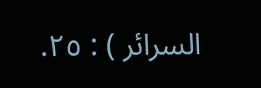السرائر ) : ٢٥.